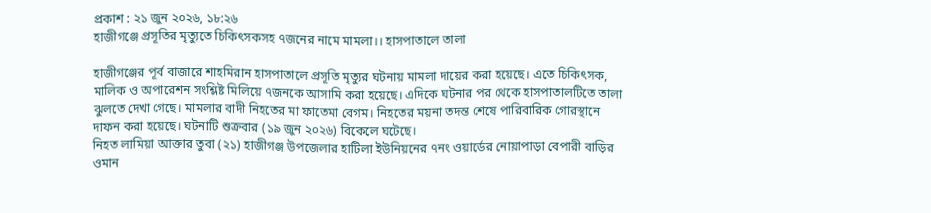প্রকাশ : ২১ জুন ২০২৬, ১৮:২৬
হাজীগঞ্জে প্রসূতির মৃত্যুতে চিকিৎসকসহ ৭জনের নামে মামলা।। হাসপাতালে তালা

হাজীগঞ্জের পূর্ব বাজারে শাহমিরান হাসপাতালে প্রসূতি মৃত্যুর ঘটনায় মামলা দায়ের করা হয়েছে। এতে চিকিৎসক, মালিক ও অপারেশন সংশ্লিষ্ট মিলিয়ে ৭জনকে আসামি করা হয়েছে। এদিকে ঘটনার পর থেকে হাসপাতালটিতে তালা ঝুলতে দেখা গেছে। মামলার বাদী নিহতের মা ফাতেমা বেগম। নিহতের ময়না তদন্ত শেষে পারিবারিক গোরস্থানে দাফন করা হয়েছে। ঘটনাটি শুক্রবার (১৯ জুন ২০২৬) বিকেলে ঘটেছে।
নিহত লামিয়া আক্তার তুবা (২১) হাজীগঞ্জ উপজেলার হাটিলা ইউনিয়নের ৭নং ওয়ার্ডের নোয়াপাড়া বেপারী বাড়ির ওমান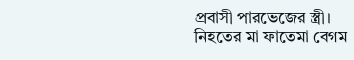প্রবাসী পারভেজের স্ত্রী।
নিহতের মা ফাতেমা বেগম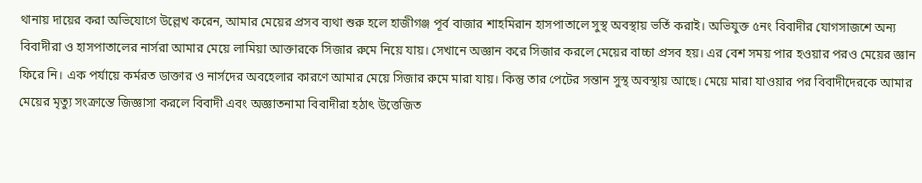থানায় দায়ের করা অভিযোগে উল্লেখ করেন, আমার মেয়ের প্রসব ব্যথা শুরু হলে হাজীগঞ্জ পূর্ব বাজার শাহমিরান হাসপাতালে সুস্থ অবস্থায় ভর্তি করাই। অভিযুক্ত ৫নং বিবাদীর যোগসাজশে অন্য বিবাদীরা ও হাসপাতালের নার্সরা আমার মেয়ে লামিয়া আক্তারকে সিজার রুমে নিয়ে যায়। সেখানে অজ্ঞান করে সিজার করলে মেয়ের বাচ্চা প্রসব হয়। এর বেশ সময় পার হওয়ার পরও মেয়ের জ্ঞান ফিরে নি। এক পর্যায়ে কর্মরত ডাক্তার ও নার্সদের অবহেলার কারণে আমার মেয়ে সিজার রুমে মারা যায়। কিন্তু তার পেটের সন্তান সুস্থ অবস্থায় আছে। মেয়ে মারা যাওয়ার পর বিবাদীদেরকে আমার মেয়ের মৃত্যু সংক্রান্তে জিজ্ঞাসা করলে বিবাদী এবং অজ্ঞাতনামা বিবাদীরা হঠাৎ উত্তেজিত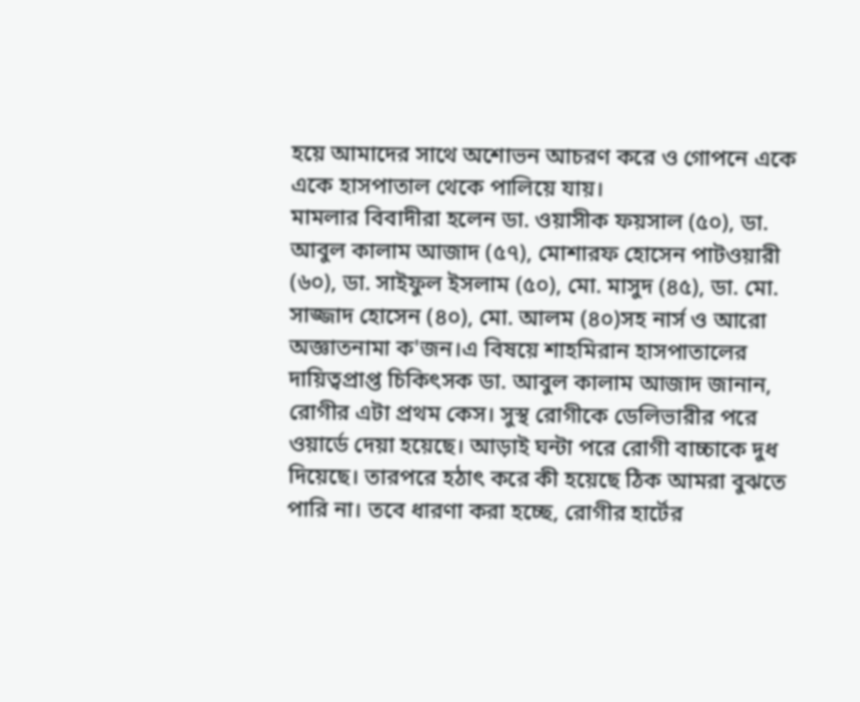হয়ে আমাদের সাথে অশোভন আচরণ করে ও গোপনে একে একে হাসপাতাল থেকে পালিয়ে যায়।
মামলার বিবাদীরা হলেন ডা. ওয়াসীক ফয়সাল (৫০), ডা. আবুল কালাম আজাদ (৫৭), মোশারফ হোসেন পাটওয়ারী (৬০), ডা. সাইফুল ইসলাম (৫০), মো. মাসুদ (৪৫), ডা. মো. সাজ্জাদ হোসেন (৪০), মো. আলম (৪০)সহ নার্স ও আরো অজ্ঞাতনামা ক'জন।এ বিষয়ে শাহমিরান হাসপাতালের দায়িত্বপ্রাপ্ত চিকিৎসক ডা. আবুল কালাম আজাদ জানান, রোগীর এটা প্রথম কেস। সুস্থ রোগীকে ডেলিভারীর পরে ওয়ার্ডে দেয়া হয়েছে। আড়াই ঘন্টা পরে রোগী বাচ্চাকে দুধ দিয়েছে। তারপরে হঠাৎ করে কী হয়েছে ঠিক আমরা বুঝতে পারি না। তবে ধারণা করা হচ্ছে, রোগীর হার্টের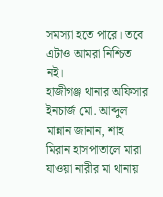সমস্যা হতে পারে। তবে এটাও আমরা নিশ্চিত নই।
হাজীগঞ্জ থানার অফিসার ইনচার্জ মো. আব্দুল মান্নান জানান, শাহ মিরান হাসপাতালে মারা যাওয়া নারীর মা থানায়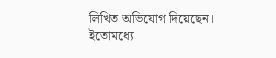লিখিত অভিযোগ দিয়েছেন। ইতোমধ্যে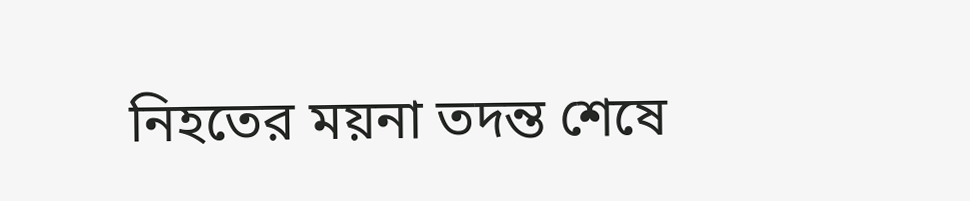নিহতের ময়না তদন্ত শেষে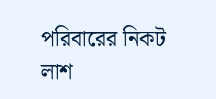পরিবারের নিকট লাশ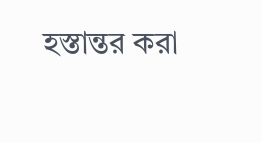হস্তান্তর করা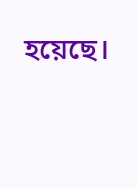হয়েছে।